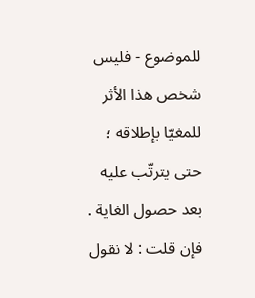للموضوع - فليس شخص هذا الأثر للمغيّا بإطلاقه ؛ حتى يترتّب عليه بعد حصول الغاية .
فإن قلت : لا نقول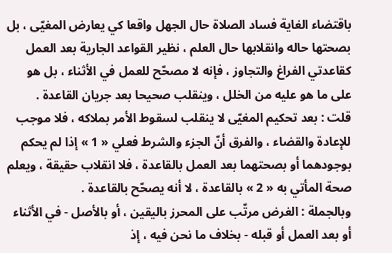باقتضاء الغاية فساد الصلاة حال الجهل واقعا كي يعارض المغيّى ، بل بصحتها حاله وانقلابها حال العلم ، نظير القواعد الجارية بعد العمل كقاعدتي الفراغ والتجاوز ، فإنه لا مصحّح للعمل في الأثناء ، بل هو على ما هو عليه من الخلل ، وينقلب صحيحا بعد جريان القاعدة .
قلت : بعد تحكيم المغيّى لا ينقلب لسقوط الأمر بملاكه ، فلا موجب للإعادة والقضاء ، والفرق أنّ الجزء والشرط فعلي « 1 » إذا لم يحكم بوجودهما أو بصحتهما بعد العمل بالقاعدة ، فلا انقلاب حقيقة ، ويعلم صحة المأتي به « 2 » بالقاعدة ، لا أنه يصحّح بالقاعدة .
وبالجملة : الغرض مرتّب على المحرز باليقين ، أو بالأصل - في الأثناء أو بعد العمل أو قبله - بخلاف ما نحن فيه ، إذ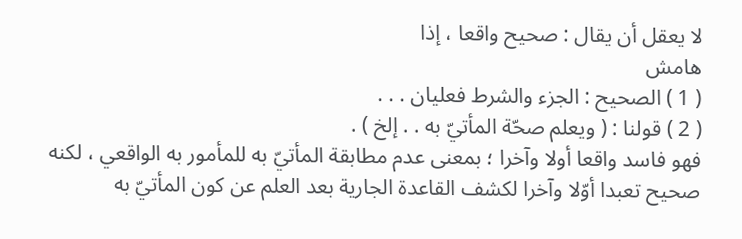لا يعقل أن يقال : صحيح واقعا ، إذا
هامش
( 1 ) الصحيح : الجزء والشرط فعليان . . .
( 2 ) قولنا : ( ويعلم صحّة المأتيّ به . . إلخ ) .
فهو فاسد واقعا أولا وآخرا ؛ بمعنى عدم مطابقة المأتيّ به للمأمور به الواقعي ، لكنه صحيح تعبدا أوّلا وآخرا لكشف القاعدة الجارية بعد العلم عن كون المأتيّ به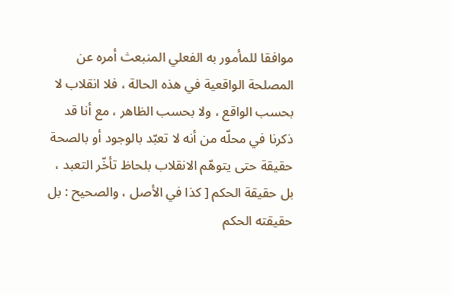موافقا للمأمور به الفعلي المنبعث أمره عن المصلحة الواقعية في هذه الحالة ، فلا انقلاب لا بحسب الواقع ، ولا بحسب الظاهر ، مع أنا قد ذكرنا في محلّه من أنه لا تعبّد بالوجود أو بالصحة حقيقة حتى يتوهّم الانقلاب بلحاظ تأخّر التعبد ، بل حقيقة الحكم [ كذا في الأصل ، والصحيح : بل حقيقته الحكم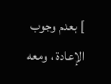] بعدم وجوب الإعادة ، ومعه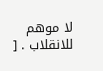لا موهم للانقلاب . [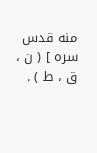منه قدس سره ] ( ن ، ق ، ط ) .